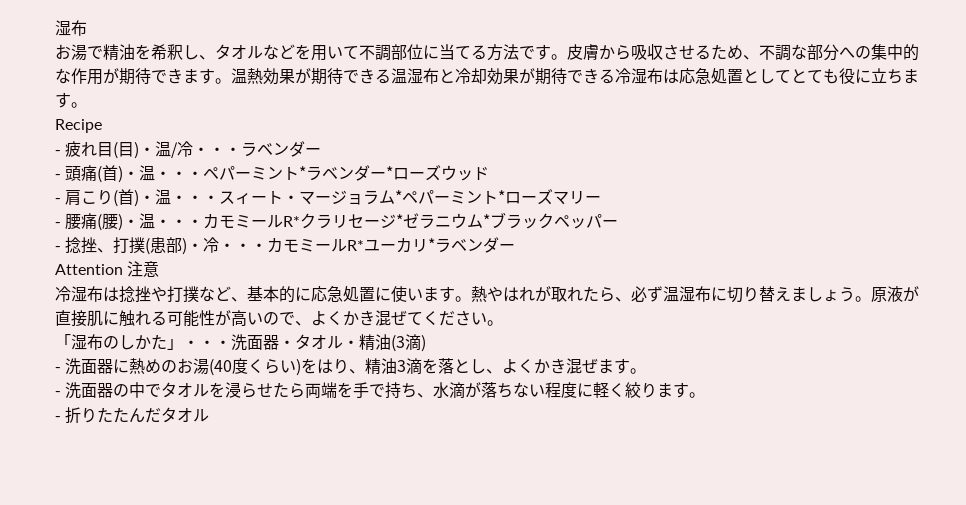湿布
お湯で精油を希釈し、タオルなどを用いて不調部位に当てる方法です。皮膚から吸収させるため、不調な部分への集中的な作用が期待できます。温熱効果が期待できる温湿布と冷却効果が期待できる冷湿布は応急処置としてとても役に立ちます。
Recipe
- 疲れ目(目)・温/冷・・・ラベンダー
- 頭痛(首)・温・・・ペパーミント*ラベンダー*ローズウッド
- 肩こり(首)・温・・・スィート・マージョラム*ペパーミント*ローズマリー
- 腰痛(腰)・温・・・カモミールR*クラリセージ*ゼラニウム*ブラックペッパー
- 捻挫、打撲(患部)・冷・・・カモミールR*ユーカリ*ラベンダー
Attention 注意
冷湿布は捻挫や打撲など、基本的に応急処置に使います。熱やはれが取れたら、必ず温湿布に切り替えましょう。原液が直接肌に触れる可能性が高いので、よくかき混ぜてください。
「湿布のしかた」・・・洗面器・タオル・精油(3滴)
- 洗面器に熱めのお湯(40度くらい)をはり、精油3滴を落とし、よくかき混ぜます。
- 洗面器の中でタオルを浸らせたら両端を手で持ち、水滴が落ちない程度に軽く絞ります。
- 折りたたんだタオル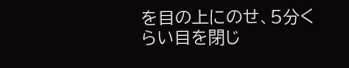を目の上にのせ、5分くらい目を閉じ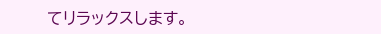てリラックスします。